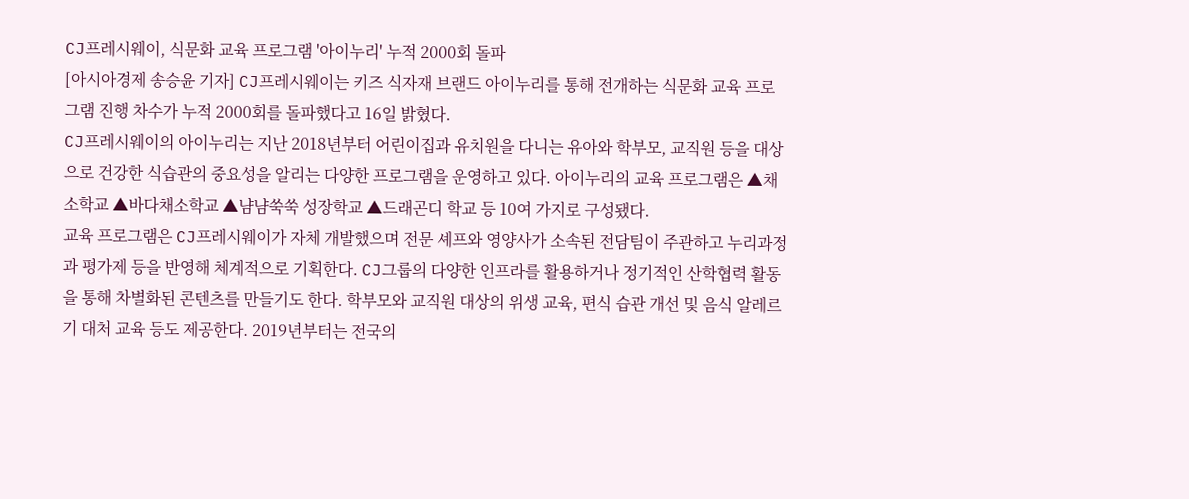CJ프레시웨이, 식문화 교육 프로그램 '아이누리' 누적 2000회 돌파
[아시아경제 송승윤 기자] CJ프레시웨이는 키즈 식자재 브랜드 아이누리를 통해 전개하는 식문화 교육 프로그램 진행 차수가 누적 2000회를 돌파했다고 16일 밝혔다.
CJ프레시웨이의 아이누리는 지난 2018년부터 어린이집과 유치원을 다니는 유아와 학부모, 교직원 등을 대상으로 건강한 식습관의 중요성을 알리는 다양한 프로그램을 운영하고 있다. 아이누리의 교육 프로그램은 ▲채소학교 ▲바다채소학교 ▲냠냠쑥쑥 성장학교 ▲드래곤디 학교 등 10여 가지로 구성됐다.
교육 프로그램은 CJ프레시웨이가 자체 개발했으며 전문 셰프와 영양사가 소속된 전담팀이 주관하고 누리과정과 평가제 등을 반영해 체계적으로 기획한다. CJ그룹의 다양한 인프라를 활용하거나 정기적인 산학협력 활동을 통해 차별화된 콘텐츠를 만들기도 한다. 학부모와 교직원 대상의 위생 교육, 편식 습관 개선 및 음식 알레르기 대처 교육 등도 제공한다. 2019년부터는 전국의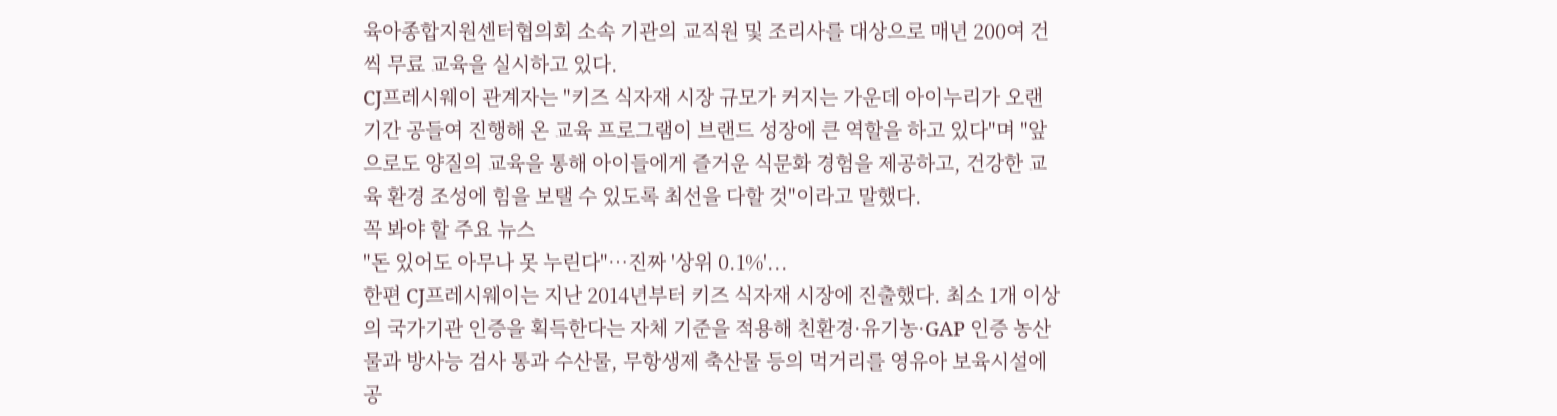육아종합지원센터협의회 소속 기관의 교직원 및 조리사를 대상으로 매년 200여 건씩 무료 교육을 실시하고 있다.
CJ프레시웨이 관계자는 "키즈 식자재 시장 규모가 커지는 가운데 아이누리가 오랜 기간 공들여 진행해 온 교육 프로그램이 브랜드 성장에 큰 역할을 하고 있다"며 "앞으로도 양질의 교육을 통해 아이들에게 즐거운 식문화 경험을 제공하고, 건강한 교육 환경 조성에 힘을 보탤 수 있도록 최선을 다할 것"이라고 말했다.
꼭 봐야 할 주요 뉴스
"돈 있어도 아무나 못 누린다"…진짜 '상위 0.1%'...
한편 CJ프레시웨이는 지난 2014년부터 키즈 식자재 시장에 진출했다. 최소 1개 이상의 국가기관 인증을 획득한다는 자체 기준을 적용해 친환경·유기농·GAP 인증 농산물과 방사능 검사 통과 수산물, 무항생제 축산물 등의 먹거리를 영유아 보육시설에 공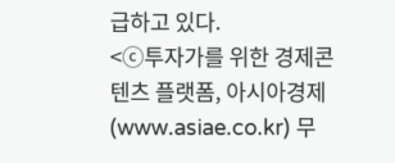급하고 있다.
<ⓒ투자가를 위한 경제콘텐츠 플랫폼, 아시아경제(www.asiae.co.kr) 무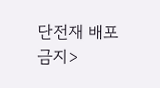단전재 배포금지>